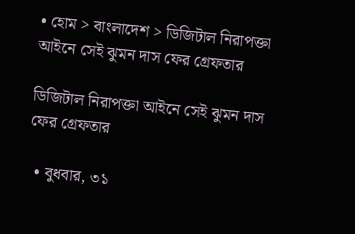• হোম > বাংলাদেশ > ডিজিটাল নিরাপক্তা আইনে সেই ঝুমন দাস ফের গ্রেফতার

ডিজিটাল নিরাপক্তা আইনে সেই ঝুমন দাস ফের গ্রেফতার

  • বুধবার, ৩১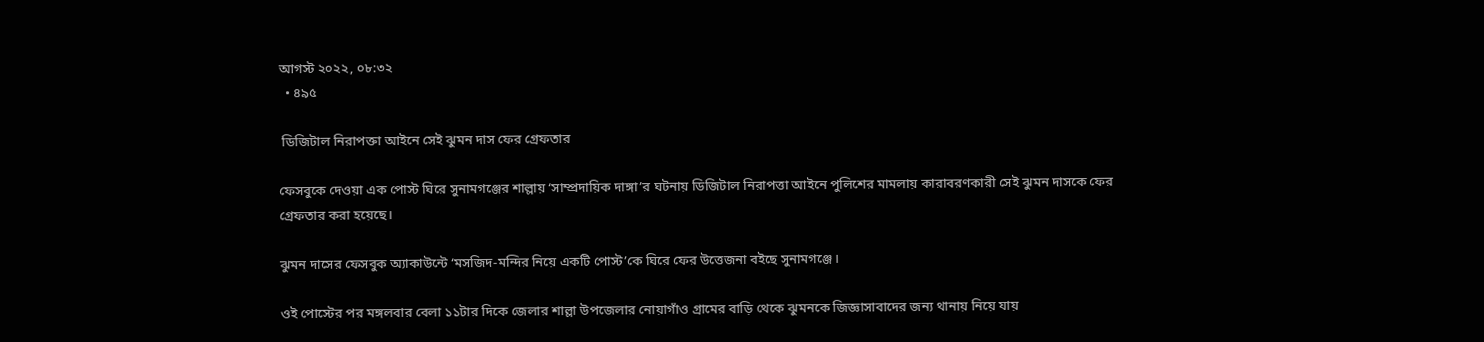আগস্ট ২০২২, ০৮:৩২
  • ৪৯৫

 ডিজিটাল নিরাপক্তা আইনে সেই ঝুমন দাস ফের গ্রেফতার

ফেসবুকে দেওয়া এক পোস্ট ঘিরে সুনামগঞ্জের শাল্লায় ‘সাম্প্রদায়িক দাঙ্গা’র ঘটনায় ডিজিটাল নিরাপত্তা আইনে পুলিশের মামলায় কারাবরণকারী সেই ঝুমন দাসকে ফের গ্রেফতার করা হয়েছে।

ঝুমন দাসের ফেসবুক অ্যাকাউন্টে ‘মসজিদ-মন্দির নিয়ে একটি পোস্ট’কে ঘিরে ফের উত্তেজনা বইছে সুনামগঞ্জে।

ওই পোস্টের পর মঙ্গলবার বেলা ১১টার দিকে জেলার শাল্লা উপজেলার নোয়াগাঁও গ্রামের বাড়ি থেকে ঝুমনকে জিজ্ঞাসাবাদের জন্য থানায় নিয়ে যায়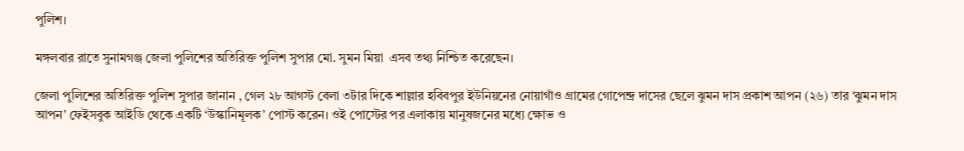পুলিশ।

মঙ্গলবার রাতে সুনামগঞ্জ জেলা পুলিশের অতিরিক্ত পুলিশ সুপার মো. সুমন মিয়া  এসব তথ্য নিশ্চিত করেছেন।

জেলা পুলিশের অতিরিক্ত পুলিশ সুপার জানান , গেল ২৮ আগস্ট বেলা ৩টার দিকে শাল্লার হবিবপুর ইউনিয়নের নোয়াগাঁও গ্রামের গোপেন্দ্র দাসের ছেলে ঝুমন দাস প্রকাশ আপন (২৬) তার ‘ঝুমন দাস আপন’ ফেইসবুক আইডি থেকে একটি ‘উস্কানিমূলক’ পোস্ট করেন। ওই পোস্টের পর এলাকায় মানুষজনের মধ্যে ক্ষোভ ও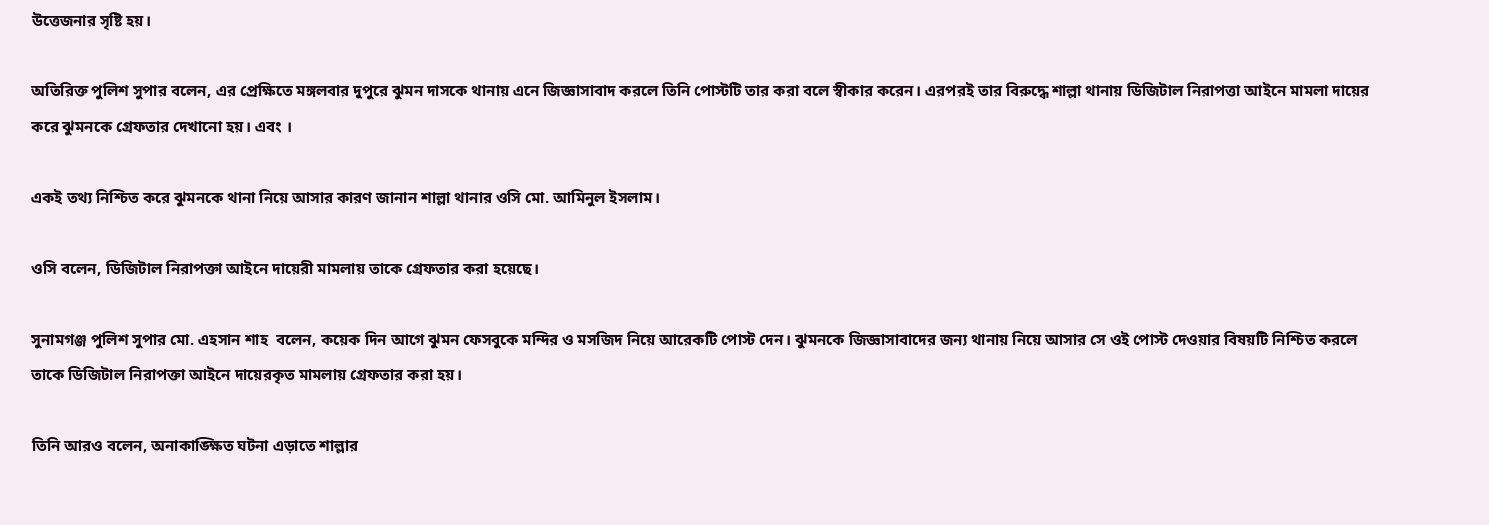উত্তেজনার সৃষ্টি হয়।

অতিরিক্ত পুলিশ সুপার বলেন, এর প্রেক্ষিতে মঙ্গলবার দুপুরে ঝুমন দাসকে থানায় এনে জিজ্ঞাসাবাদ করলে তিনি পোস্টটি তার করা বলে স্বীকার করেন। এরপরই তার বিরুদ্ধে শাল্লা থানায় ডিজিটাল নিরাপত্তা আইনে মামলা দায়ের করে ঝুমনকে গ্রেফতার দেখানো হয়। এবং ।

একই তথ্য নিশ্চিত করে ঝুমনকে থানা নিয়ে আসার কারণ জানান শাল্লা থানার ওসি মো. আমিনুল ইসলাম।

ওসি বলেন, ডিজিটাল নিরাপক্তা আইনে দায়েরী মামলায় তাকে গ্রেফতার করা হয়েছে।

সুনামগঞ্জ পুলিশ সুপার মো. এহসান শাহ  বলেন, কয়েক দিন আগে ঝুমন ফেসবুকে মন্দির ও মসজিদ নিয়ে আরেকটি পোস্ট দেন। ঝুমনকে জিজ্ঞাসাবাদের জন্য থানায় নিয়ে আসার সে ওই পোস্ট দেওয়ার বিষয়টি নিশ্চিত করলে তাকে ডিজিটাল নিরাপক্তা আইনে দায়েরকৃত মামলায় গ্রেফতার করা হয়।

তিনি আরও বলেন, অনাকাঙ্ক্ষিত ঘটনা এড়াতে শাল্লার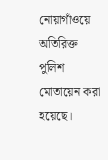নোয়াগাঁওয়ে অতিরিক্ত পুলিশ মোতায়েন করা হয়েছে।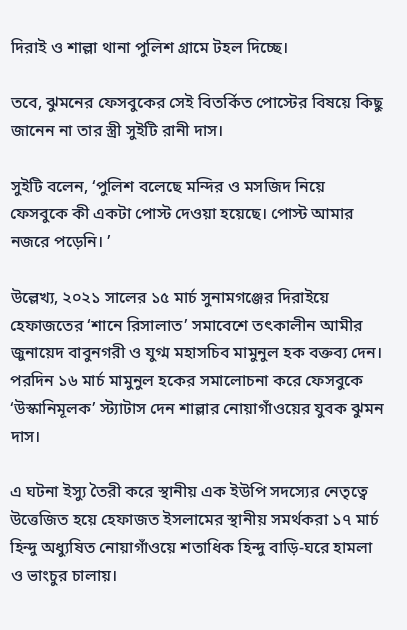দিরাই ও শাল্লা থানা পুলিশ গ্রামে টহল দিচ্ছে।

তবে, ঝুমনের ফেসবুকের সেই বিতর্কিত পোস্টের বিষয়ে কিছু জানেন না তার স্ত্রী সুইটি রানী দাস।

সুইটি বলেন, ‘পুলিশ বলেছে মন্দির ও মসজিদ নিয়ে ফেসবুকে কী একটা পোস্ট দেওয়া হয়েছে। পোস্ট আমার নজরে পড়েনি। ’

উল্লেখ্য, ২০২১ সালের ১৫ মার্চ সুনামগঞ্জের দিরাইয়ে হেফাজতের ‘শানে রিসালাত’ সমাবেশে তৎকালীন আমীর জুনায়েদ বাবুনগরী ও যুগ্ম মহাসচিব মামুনুল হক বক্তব্য দেন। পরদিন ১৬ মার্চ মামুনুল হকের সমালোচনা করে ফেসবুকে ‘উস্কানিমূলক’ স্ট্যাটাস দেন শাল্লার নোয়াগাঁওয়ের যুবক ঝুমন দাস।

এ ঘটনা ইস্যু তৈরী করে স্থানীয় এক ইউপি সদস্যের নেতৃত্বে উত্তেজিত হয়ে হেফাজত ইসলামের স্থানীয় সমর্থকরা ১৭ মার্চ হিন্দু অধ্যুষিত নোয়াগাঁওয়ে শতাধিক হিন্দু বাড়ি-ঘরে হামলা ও ভাংচুর চালায়।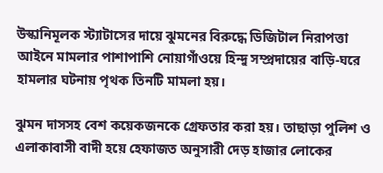উস্কানিমূলক স্ট্যাটাসের দায়ে ঝুমনের বিরুদ্ধে ডিজিটাল নিরাপত্তা আইনে মামলার পাশাপাশি নোয়াগাঁওয়ে হিন্দু সম্প্রদায়ের বাড়ি-ঘরে হামলার ঘটনায় পৃথক তিনটি মামলা হয়।

ঝুমন দাসসহ বেশ কয়েকজনকে গ্রেফতার করা হয়। তাছাড়া পুলিশ ও এলাকাবাসী বাদী হয়ে হেফাজত অনুসারী দেড় হাজার লোকের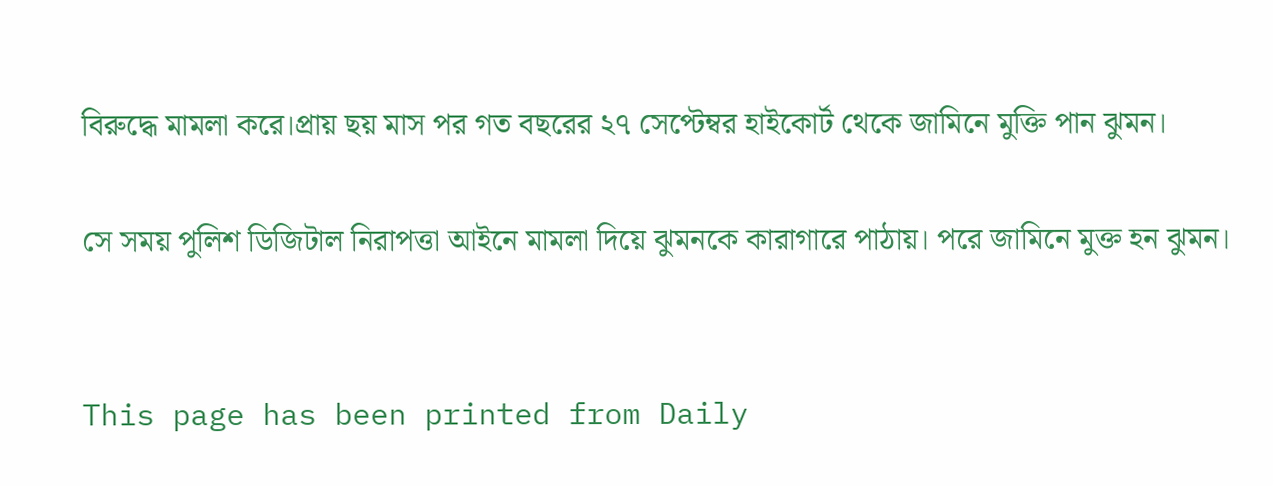বিরুদ্ধে মামলা করে।প্রায় ছয় মাস পর গত বছরের ২৭ সেপ্টেম্বর হাইকোর্ট থেকে জামিনে মুক্তি পান ঝুমন।

সে সময় পুলিশ ডিজিটাল নিরাপত্তা আইনে মামলা দিয়ে ঝুমনকে কারাগারে পাঠায়। পরে জামিনে মুক্ত হন ঝুমন।


This page has been printed from Daily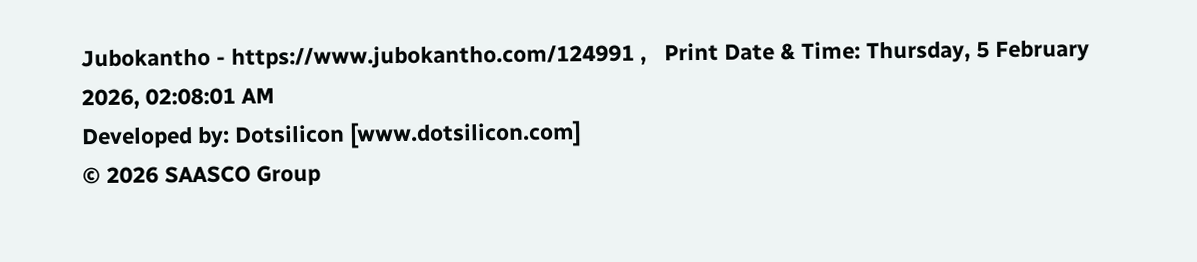Jubokantho - https://www.jubokantho.com/124991 ,   Print Date & Time: Thursday, 5 February 2026, 02:08:01 AM
Developed by: Dotsilicon [www.dotsilicon.com]
© 2026 SAASCO Group